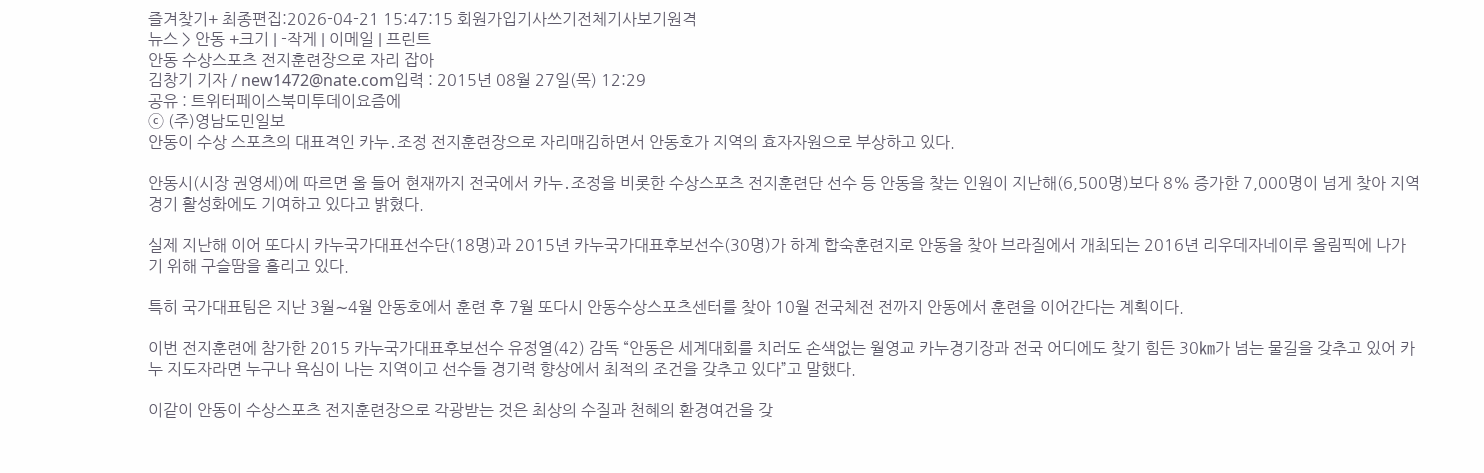즐겨찾기+ 최종편집:2026-04-21 15:47:15 회원가입기사쓰기전체기사보기원격
뉴스 > 안동 +크기 | -작게 | 이메일 | 프린트
안동 수상스포츠 전지훈련장으로 자리 잡아
김창기 기자 / new1472@nate.com입력 : 2015년 08월 27일(목) 12:29
공유 : 트위터페이스북미투데이요즘에
ⓒ (주)영남도민일보
안동이 수상 스포츠의 대표격인 카누․조정 전지훈련장으로 자리매김하면서 안동호가 지역의 효자자원으로 부상하고 있다.

안동시(시장 권영세)에 따르면 올 들어 현재까지 전국에서 카누․조정을 비롯한 수상스포츠 전지훈련단 선수 등 안동을 찾는 인원이 지난해(6,500명)보다 8% 증가한 7,000명이 넘게 찾아 지역경기 활성화에도 기여하고 있다고 밝혔다.

실제 지난해 이어 또다시 카누국가대표선수단(18명)과 2015년 카누국가대표후보선수(30명)가 하계 합숙훈련지로 안동을 찾아 브라질에서 개최되는 2016년 리우데자네이루 올림픽에 나가기 위해 구슬땀을 흘리고 있다.

특히 국가대표팀은 지난 3월∼4월 안동호에서 훈련 후 7월 또다시 안동수상스포츠센터를 찾아 10월 전국체전 전까지 안동에서 훈련을 이어간다는 계획이다.

이번 전지훈련에 참가한 2015 카누국가대표후보선수 유정열(42) 감독 “안동은 세계대회를 치러도 손색없는 월영교 카누경기장과 전국 어디에도 찾기 힘든 30㎞가 넘는 물길을 갖추고 있어 카누 지도자라면 누구나 욕심이 나는 지역이고 선수들 경기력 향상에서 최적의 조건을 갖추고 있다”고 말했다.

이같이 안동이 수상스포츠 전지훈련장으로 각광받는 것은 최상의 수질과 천혜의 환경여건을 갖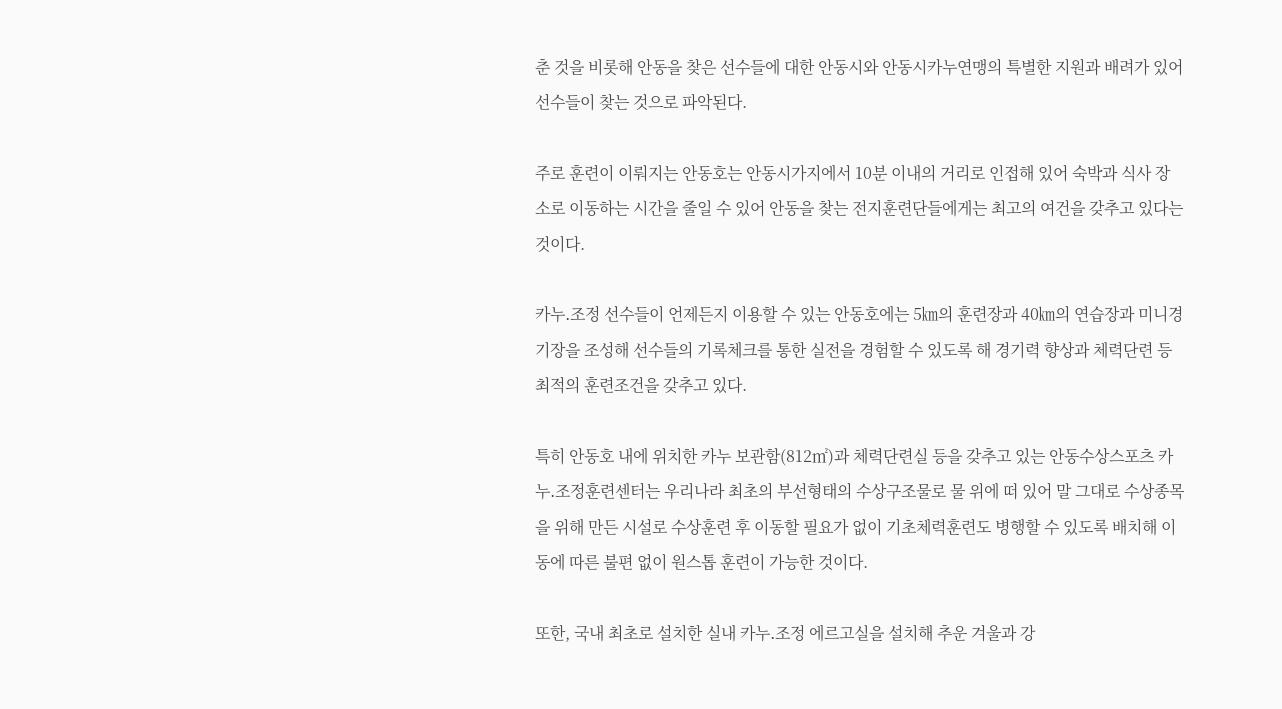춘 것을 비롯해 안동을 찾은 선수들에 대한 안동시와 안동시카누연맹의 특별한 지원과 배려가 있어 선수들이 찾는 것으로 파악된다.

주로 훈련이 이뤄지는 안동호는 안동시가지에서 10분 이내의 거리로 인접해 있어 숙박과 식사 장소로 이동하는 시간을 줄일 수 있어 안동을 찾는 전지훈련단들에게는 최고의 여건을 갖추고 있다는 것이다.

카누․조정 선수들이 언제든지 이용할 수 있는 안동호에는 5㎞의 훈련장과 40㎞의 연습장과 미니경기장을 조성해 선수들의 기록체크를 통한 실전을 경험할 수 있도록 해 경기력 향상과 체력단련 등 최적의 훈련조건을 갖추고 있다.

특히 안동호 내에 위치한 카누 보관함(812㎡)과 체력단련실 등을 갖추고 있는 안동수상스포츠 카누․조정훈련센터는 우리나라 최초의 부선형태의 수상구조물로 물 위에 떠 있어 말 그대로 수상종목을 위해 만든 시설로 수상훈련 후 이동할 필요가 없이 기초체력훈련도 병행할 수 있도록 배치해 이동에 따른 불편 없이 원스톱 훈련이 가능한 것이다.

또한, 국내 최초로 설치한 실내 카누․조정 에르고실을 설치해 추운 겨울과 강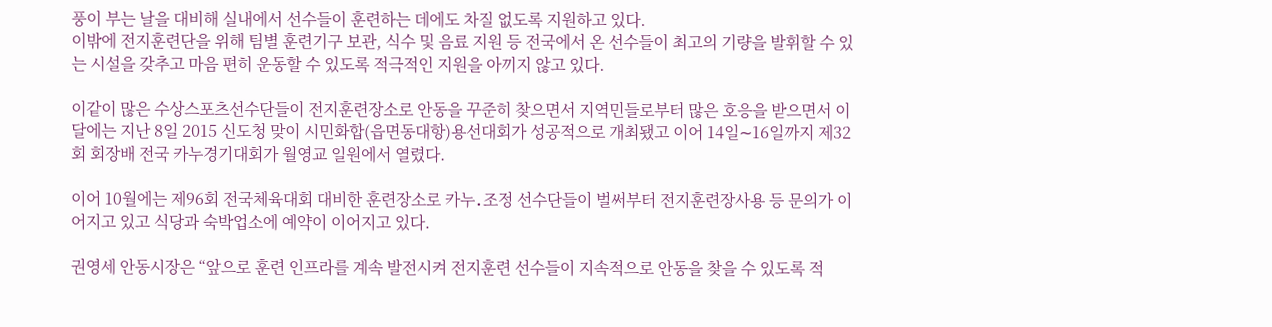풍이 부는 날을 대비해 실내에서 선수들이 훈련하는 데에도 차질 없도록 지원하고 있다.
이밖에 전지훈련단을 위해 팀별 훈련기구 보관, 식수 및 음료 지원 등 전국에서 온 선수들이 최고의 기량을 발휘할 수 있는 시설을 갖추고 마음 편히 운동할 수 있도록 적극적인 지원을 아끼지 않고 있다.

이같이 많은 수상스포츠선수단들이 전지훈련장소로 안동을 꾸준히 찾으면서 지역민들로부터 많은 호응을 받으면서 이달에는 지난 8일 2015 신도청 맞이 시민화합(읍면동대항)용선대회가 성공적으로 개최됐고 이어 14일∼16일까지 제32회 회장배 전국 카누경기대회가 월영교 일원에서 열렸다.

이어 10월에는 제96회 전국체육대회 대비한 훈련장소로 카누․조정 선수단들이 벌써부터 전지훈련장사용 등 문의가 이어지고 있고 식당과 숙박업소에 예약이 이어지고 있다.

권영세 안동시장은 “앞으로 훈련 인프라를 계속 발전시켜 전지훈련 선수들이 지속적으로 안동을 찾을 수 있도록 적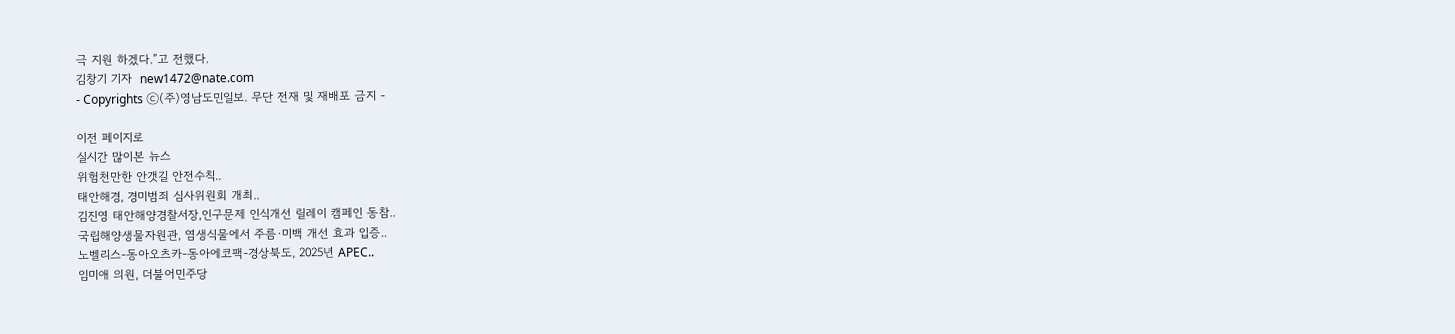극 지원 하겠다.”고 전했다.
김창기 기자  new1472@nate.com
- Copyrights ⓒ(주)영남도민일보. 무단 전재 및 재배포 금지 -

이전 페이지로
실시간 많이본 뉴스
위험천만한 안갯길 안전수칙..
태안해경, 경미범죄 심사위원회 개최..
김진영 태안해양경찰서장,인구문제 인식개선 릴레이 캠페인 동참..
국립해양생물자원관, 염생식물에서 주름·미백 개선 효과 입증..
노벨리스-동아오츠카-동아에코팩-경상북도, 2025년 APEC..
임미애 의원, 더불어민주당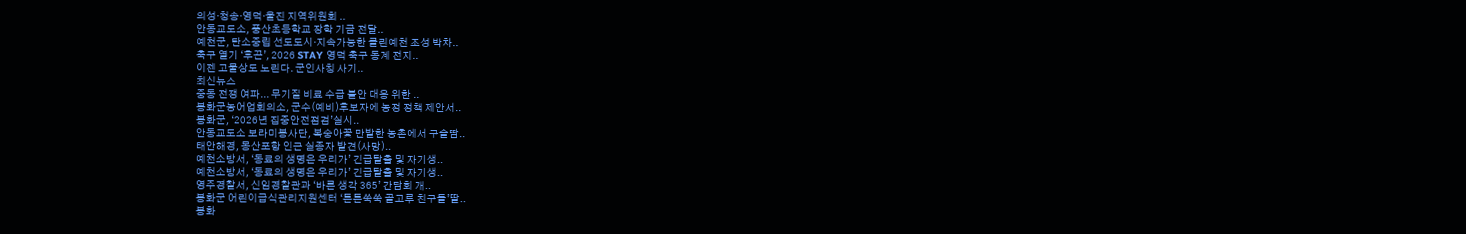의성‧청송‧영덕‧울진 지역위원회 ..
안동교도소, 풍산초등학교 장학 기금 전달..
예천군, 탄소중립 선도도시·지속가능한 클린예천 조성 박차..
축구 열기 ‘후끈’, 2026 STAY 영덕 축구 동계 전지..
이젠 고물상도 노린다. 군인사칭 사기..
최신뉴스
중동 전쟁 여파... 무기질 비료 수급 불안 대응 위한 ..
봉화군농어업회의소, 군수(예비)후보자에 농정 정책 제안서..
봉화군, ‘2026년 집중안전점검’실시..
안동교도소 보라미봉사단, 복숭아꽃 만발한 농촌에서 구슬땀..
태안해경, 몽산포항 인근 실종자 발견(사망)..
예천소방서, ‘동료의 생명은 우리가’ 긴급탈출 및 자기생..
예천소방서, ‘동료의 생명은 우리가’ 긴급탈출 및 자기생..
영주경찰서, 신임경찰관과 ‘바른 생각 365’ 간담회 개..
봉화군 어린이급식관리지원센터 ‘튼튼쑥쑥 골고루 친구들’딸..
봉화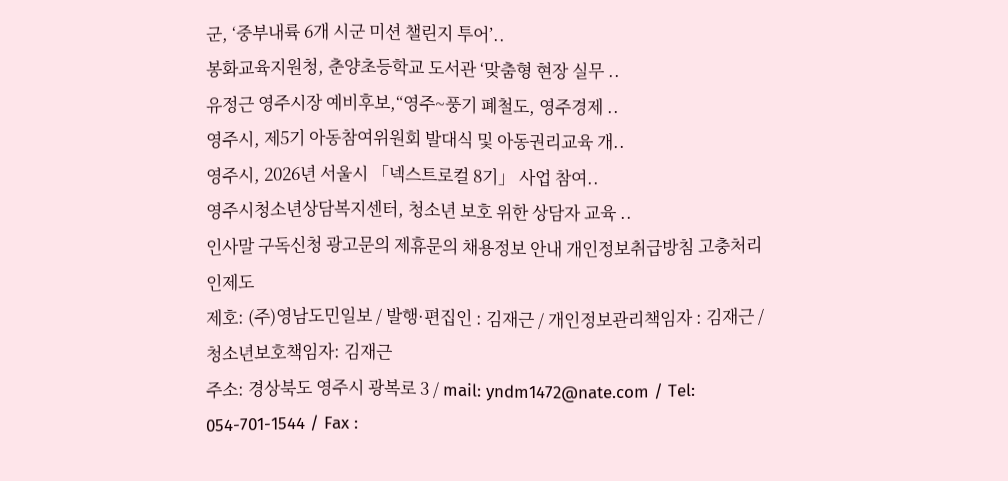군, ‘중부내륙 6개 시군 미션 챌린지 투어’..
봉화교육지원청, 춘양초등학교 도서관 ‘맞춤형 현장 실무 ..
유정근 영주시장 예비후보,“영주~풍기 폐철도, 영주경제 ..
영주시, 제5기 아동참여위원회 발대식 및 아동권리교육 개..
영주시, 2026년 서울시 「넥스트로컬 8기」 사업 참여..
영주시청소년상담복지센터, 청소년 보호 위한 상담자 교육 ..
인사말 구독신청 광고문의 제휴문의 채용정보 안내 개인정보취급방침 고충처리인제도
제호: (주)영남도민일보 / 발행·편집인 : 김재근 / 개인정보관리책임자 : 김재근 / 청소년보호책임자: 김재근
주소: 경상북도 영주시 광복로 3 / mail: yndm1472@nate.com / Tel: 054-701-1544 / Fax :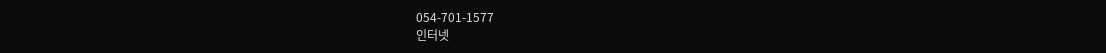054-701-1577
인터넷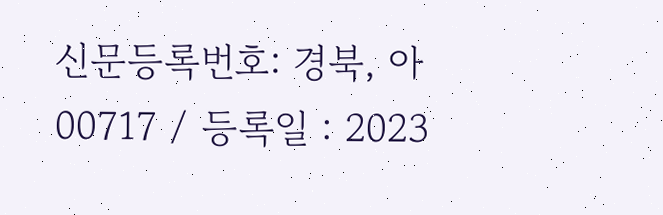신문등록번호: 경북, 아00717 / 등록일 : 2023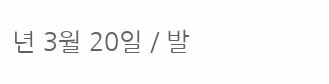년 3월 20일 / 발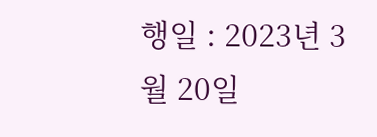행일 : 2023년 3월 20일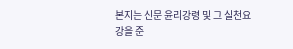본지는 신문 윤리강령 및 그 실천요강을 준